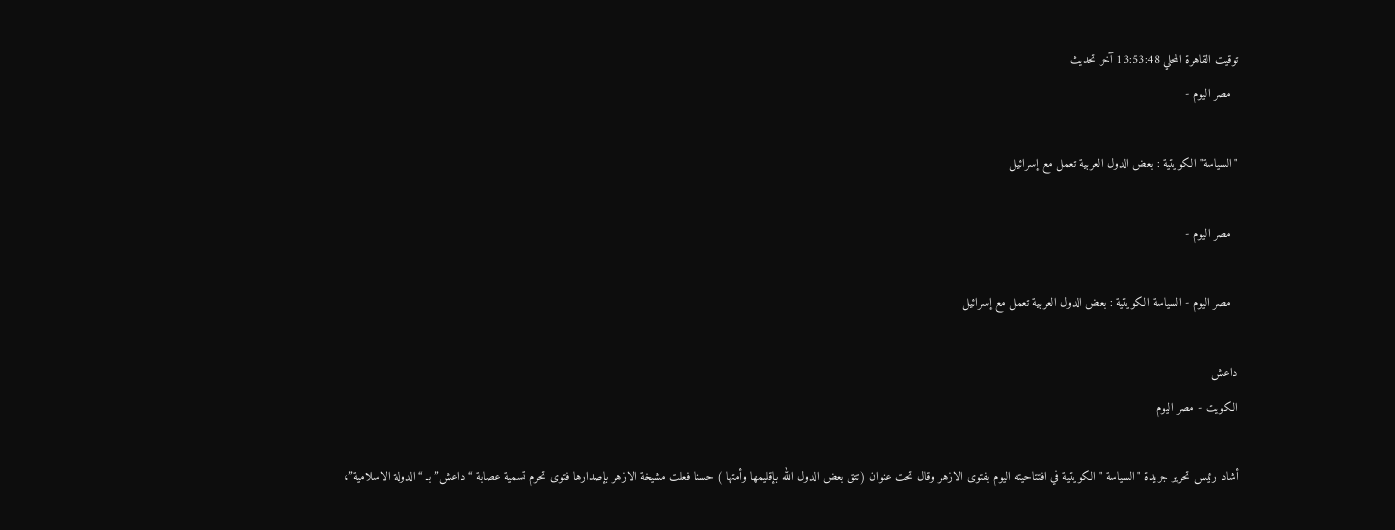توقيت القاهرة المحلي 13:53:48 آخر تحديث
  مصر اليوم -

"السياسة" الكويتية : بعض الدول العربية تعمل مع إسرائيل

  مصر اليوم -

  مصر اليوم - السياسة الكويتية : بعض الدول العربية تعمل مع إسرائيل

داعش
الكويت - مصر اليوم

أشاد رئيس تحرير جريدة "السياسة " الكويتية في افتتاحيته اليوم بفتوى الازهر وقال تحت عنوان (تتق بعض الدول الله بإقليمها وأمتها ) حسنا فعلت مشيخة الازهر بإصدارها فتوى تحرم تسمية عصابة “داعش” بـ “الدولة الاسلامية”،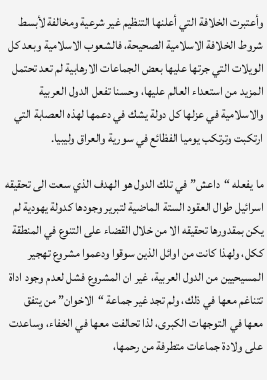وأعتبرت الخلافة التي أعلنها التنظيم غير شرعية ومخالفة لأبسط شروط الخلافة الاسلامية الصحيحة، فالشعوب الاسلامية وبعد كل الويلات التي جرتها عليها بعض الجماعات الارهابية لم تعد تحتمل المزيد من استعداء العالم عليها، وحسنا تفعل الدول العربية والاسلامية في عزلها كل دولة يشك في دعمها لهذه العصابة التي ارتكبت وترتكب يوميا الفظائع في سورية والعراق وليبيا.

ما يفعله “داعش” في تلك الدول هو الهدف الذي سعت الى تحقيقه اسرائيل طوال العقود الستة الماضية لتبرير وجودها كدولة يهودية لم يكن بمقدورها تحقيقه الا من خلال القضاء على التنوع في المنطقة ككل، ولهذا كانت من اوائل الذين سوقوا ودعموا مشروع تهجير المسيحيين من الدول العربية، غير ان المشروع فشل لعدم وجود اداة تتناغم معها في ذلك، ولم تجد غير جماعة “الاخوان” من يتفق معها في التوجهات الكبرى، لذا تحالفت معها في الخفاء، وساعدت على ولادة جماعات متطرفة من رحمها،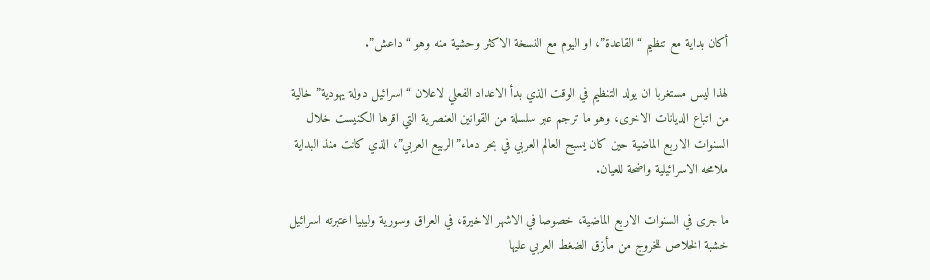أكان بداية مع تنظيم “القاعدة”، او اليوم مع النسخة الاكثر وحشية منه وهو “داعش”.

لهذا ليس مستغربا ان يولد التنظيم في الوقت الذي بدأ الاعداد الفعلي لاعلان “اسرائيل دولة يهودية” خالية من اتباع الديانات الاخرى، وهو ما ترجم عبر سلسلة من القوانين العنصرية التي اقرها الكنيست خلال السنوات الاربع الماضية حين كان يسبح العالم العربي في بحر دماء”الربيع العربي”، الذي كانت منذ البداية ملامحه الاسرائيلية واضحة للعيان.

ما جرى في السنوات الاربع الماضية، خصوصا في الاشهر الاخيرة، في العراق وسورية وليبيا اعتبرته اسرائيل خشبة الخلاص للخروج من مأزق الضغط العربي عليها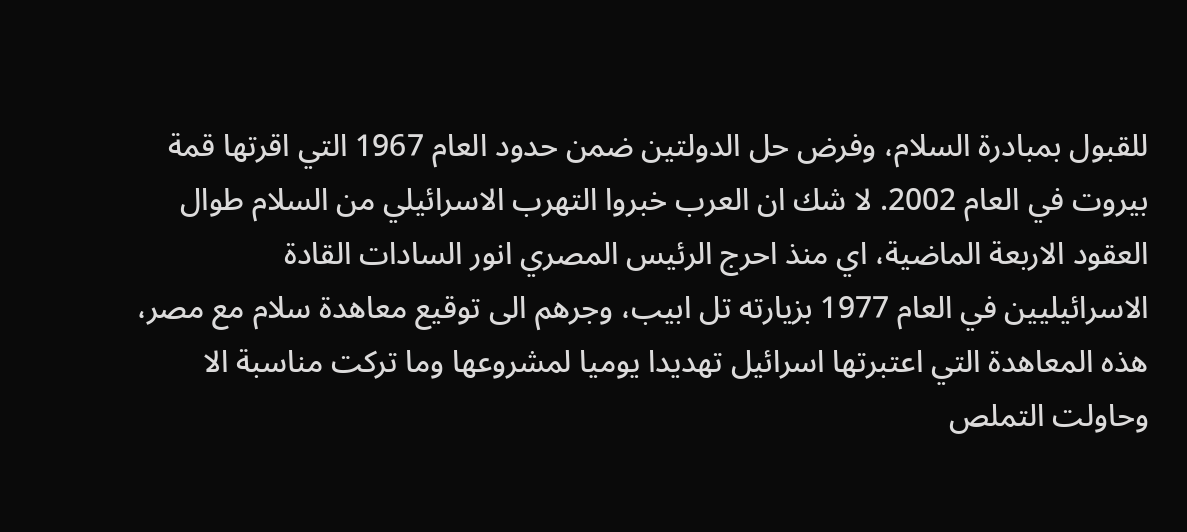للقبول بمبادرة السلام، وفرض حل الدولتين ضمن حدود العام 1967 التي اقرتها قمة بيروت في العام 2002. لا شك ان العرب خبروا التهرب الاسرائيلي من السلام طوال العقود الاربعة الماضية، اي منذ احرج الرئيس المصري انور السادات القادة الاسرائيليين في العام 1977 بزيارته تل ابيب، وجرهم الى توقيع معاهدة سلام مع مصر، هذه المعاهدة التي اعتبرتها اسرائيل تهديدا يوميا لمشروعها وما تركت مناسبة الا وحاولت التملص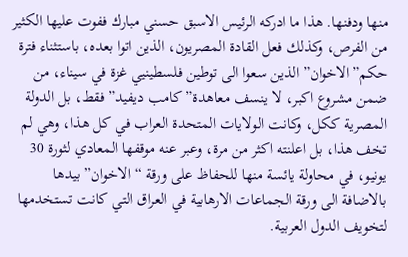منها ودفنها. هذا ما ادركه الرئيس الاسبق حسني مبارك ففوت عليها الكثير من الفرص، وكذلك فعل القادة المصريون، الذين اتوا بعده، باستثناء فترة حكم”الاخوان” الذين سعوا الى توطين فلسطينيي غزة في سيناء، من ضمن مشروع اكبر، لا ينسف معاهدة”كامب ديفيد” فقط، بل الدولة المصرية ككل، وكانت الولايات المتحدة العراب في كل هذا، وهي لم تخف هذا، بل اعلنته اكثر من مرة، وعبر عنه موقفها المعادي لثورة 30 يونيو، في محاولة يائسة منها للحفاظ على ورقة “الاخوان” بيدها بالاضافة الى ورقة الجماعات الارهابية في العراق التي كانت تستخدمها لتخويف الدول العربية.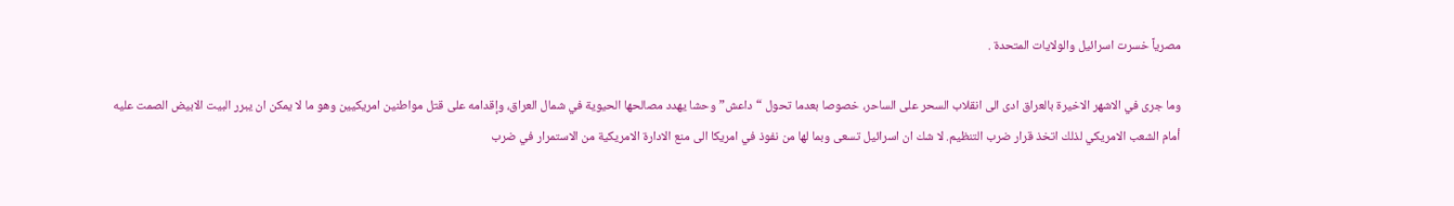مصرياً خسرت اسرائيل والولايات المتحدة .

وما جرى في الاشهر الاخيرة بالعراق ادى الى انقلاب السحر على الساحر، خصوصا بعدما تحول “داعش” وحشا يهدد مصالحها الحيوية في شمال العراق، وإقدامه على قتل مواطنين امريكيين وهو ما لا يمكن ان يبرر البيت الابيض الصمت عليه أمام الشعب الامريكي لذلك اتخذ قرار ضرب التنظيم. لا شك ان اسرائيل تسعى وبما لها من نفوذ في امريكا الى منع الادارة الامريكية من الاستمرار في ضرب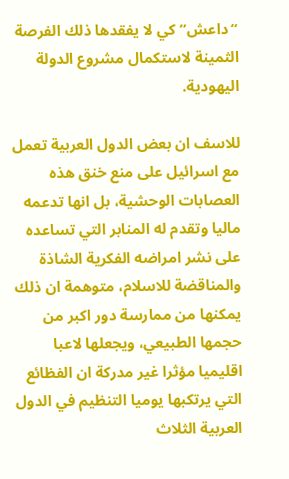“داعش” كي لا يفقدها ذلك الفرصة الثمينة لاستكمال مشروع الدولة اليهودية.

للاسف ان بعض الدول العربية تعمل مع اسرائيل على منع خنق هذه العصابات الوحشية، بل انها تدعمه ماليا وتقدم له المنابر التي تساعده على نشر امراضه الفكرية الشاذة والمناقضة للاسلام، متوهمة ان ذلك يمكنها من ممارسة دور اكبر من حجمها الطبيعي، ويجعلها لاعبا اقليميا مؤثرا غير مدركة ان الفظائع التي يرتكبها يوميا التنظيم في الدول العربية الثلاث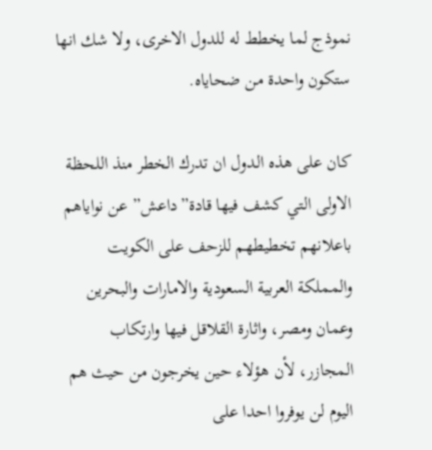نموذج لما يخطط له للدول الاخرى، ولا شك انها ستكون واحدة من ضحاياه.

كان على هذه الدول ان تدرك الخطر منذ اللحظة الاولى التي كشف فيها قادة”داعش” عن نواياهم باعلانهم تخطيطهم للزحف على الكويت والمملكة العربية السعودية والامارات والبحرين وعمان ومصر، واثارة القلاقل فيها وارتكاب المجازر، لأن هؤلاء حين يخرجون من حيث هم اليوم لن يوفروا احدا على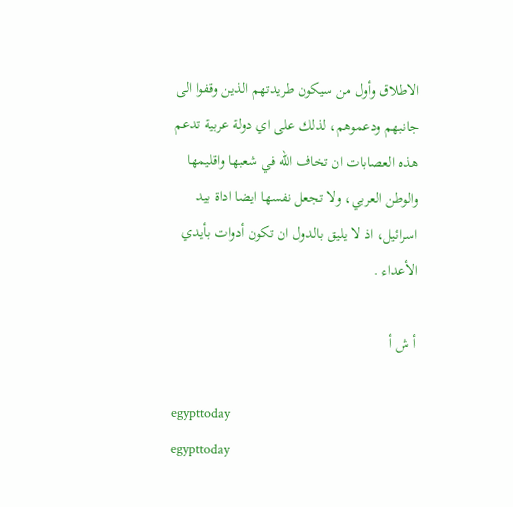الاطلاق وأول من سيكون طريدتهم الذين وقفوا الى جانبهم ودعموهم، لذلك على اي دولة عربية تدعم هذه العصابات ان تخاف الله في شعبها واقليمها والوطن العربي، ولا تجعل نفسها ايضا اداة بيد اسرائيل، اذ لا يليق بالدول ان تكون أدوات بأيدي الأعداء .

أ ش أ

egypttoday
egypttoday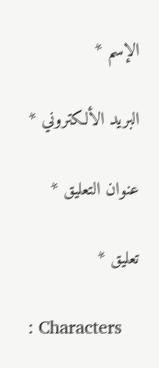الإسم *

البريد الألكتروني *

عنوان التعليق *

تعليق *

: Characters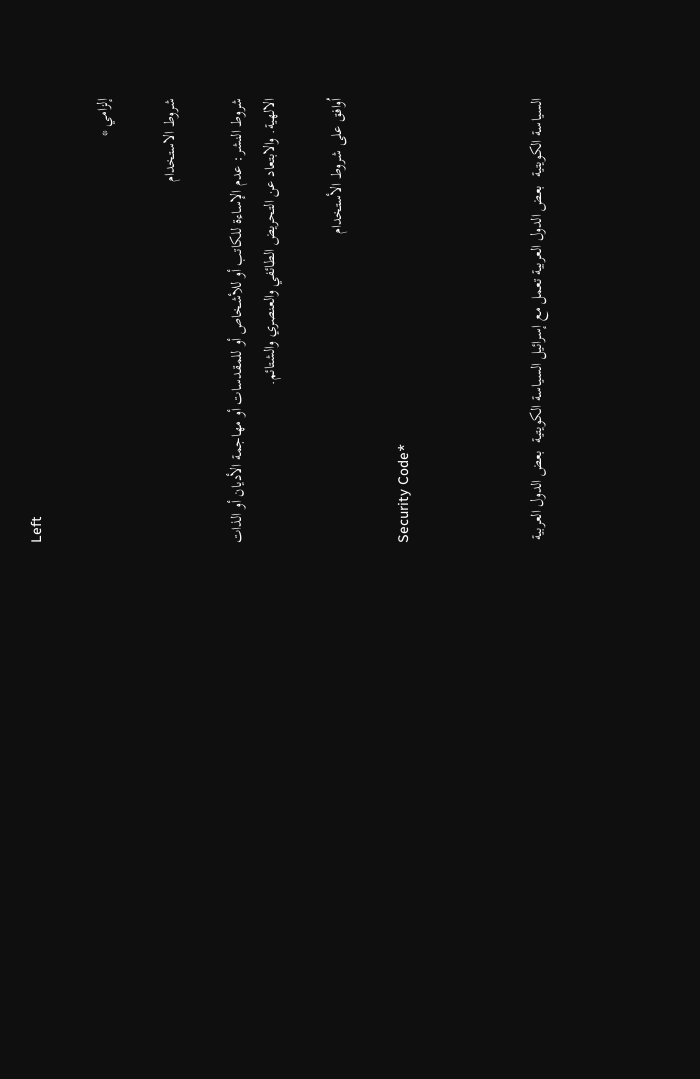Left

إلزامي *

شروط الاستخدام

شروط النشر: عدم الإساءة للكاتب أو للأشخاص أو للمقدسات أو مهاجمة الأديان أو الذات الالهية. والابتعاد عن التحريض الطائفي والعنصري والشتائم.

اُوافق على شروط الأستخدام

Security Code*



السياسة الكويتية  بعض الدول العربية تعمل مع إسرائيل السياسة الكويتية  بعض الدول العربية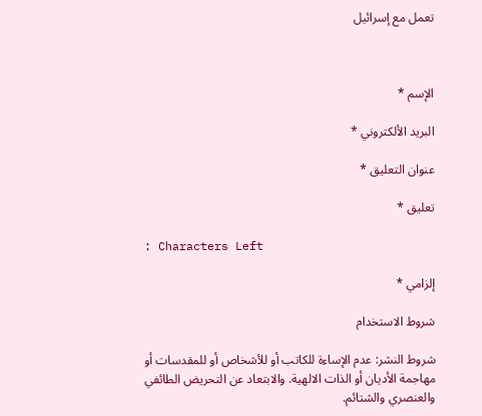تعمل مع إسرائيل



الإسم *

البريد الألكتروني *

عنوان التعليق *

تعليق *

: Characters Left

إلزامي *

شروط الاستخدام

شروط النشر: عدم الإساءة للكاتب أو للأشخاص أو للمقدسات أو مهاجمة الأديان أو الذات الالهية. والابتعاد عن التحريض الطائفي والعنصري والشتائم.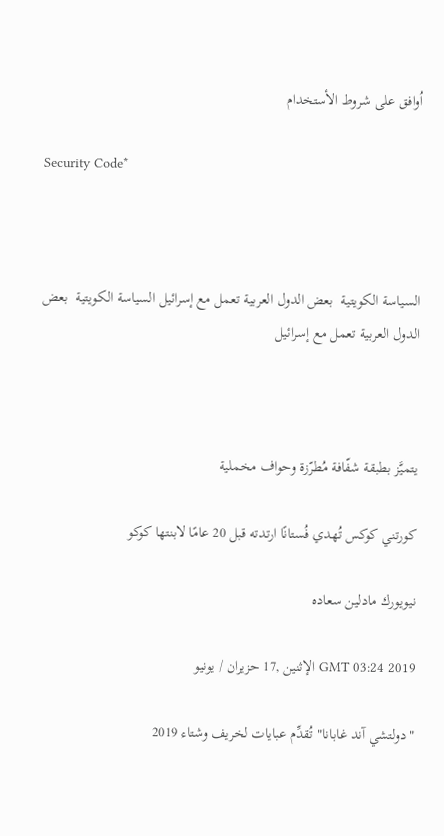اُوافق على شروط الأستخدام

Security Code*



السياسة الكويتية  بعض الدول العربية تعمل مع إسرائيل السياسة الكويتية  بعض الدول العربية تعمل مع إسرائيل



يتميَّز بطبقة شفّافة مُطرّزة وحواف مخملية

كورتني كوكس تُهدي فُستانًا ارتدته قبل 20 عامًا لابنتها كوكو

نيويورك مادلين سعاده

GMT 03:24 2019 الإثنين ,17 حزيران / يونيو

"دولتشي آند غابانا" تُقدِّم عبايات لخريف وشتاء 2019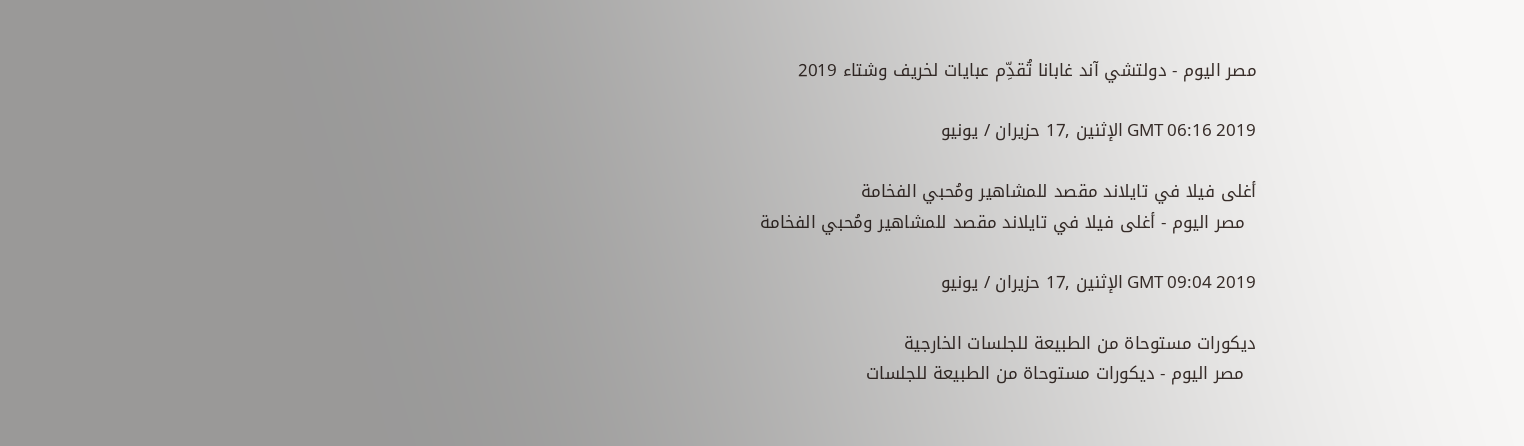مصر اليوم - دولتشي آند غابانا تُقدِّم عبايات لخريف وشتاء 2019

GMT 06:16 2019 الإثنين ,17 حزيران / يونيو

أغلى فيلا في تايلاند مقصد للمشاهير ومُحبي الفخامة
  مصر اليوم - أغلى فيلا في تايلاند مقصد للمشاهير ومُحبي الفخامة

GMT 09:04 2019 الإثنين ,17 حزيران / يونيو

ديكورات مستوحاة من الطبيعة للجلسات الخارجية
  مصر اليوم - ديكورات مستوحاة من الطبيعة للجلسات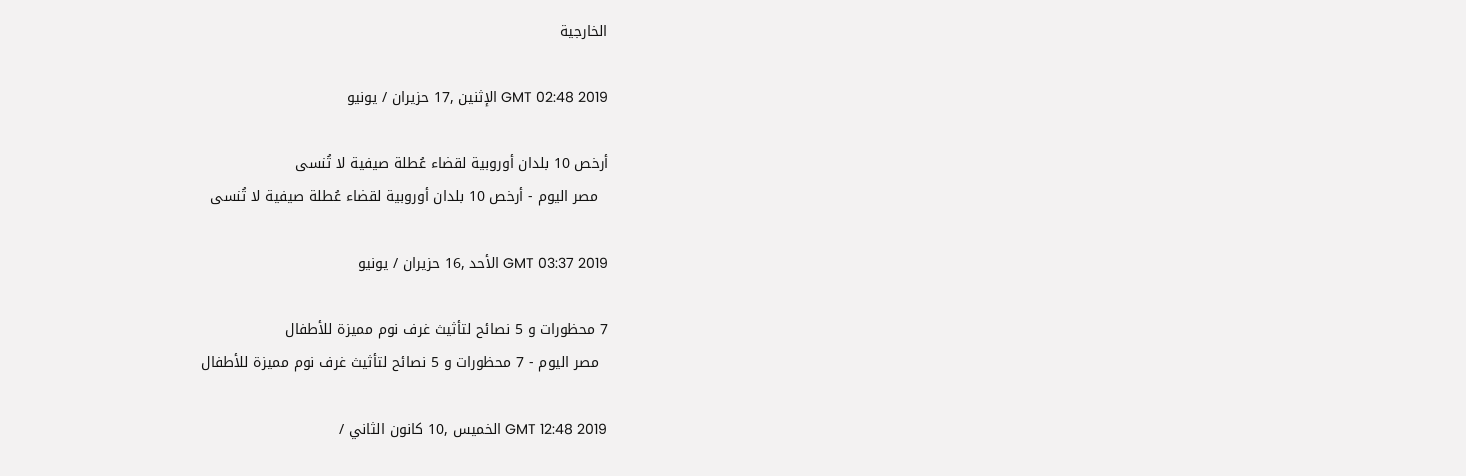الخارجية

GMT 02:48 2019 الإثنين ,17 حزيران / يونيو

أرخص 10 بلدان أوروبية لقضاء عُطلة صيفية لا تُنسى
  مصر اليوم - أرخص 10 بلدان أوروبية لقضاء عُطلة صيفية لا تُنسى

GMT 03:37 2019 الأحد ,16 حزيران / يونيو

7 محظورات و 5 نصائح لتأثيث غرف نوم مميزة للأطفال
  مصر اليوم - 7 محظورات و 5 نصائح لتأثيث غرف نوم مميزة للأطفال

GMT 12:48 2019 الخميس ,10 كانون الثاني /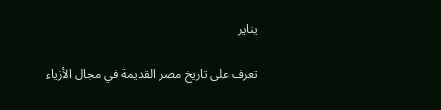يناير

تعرف على تاريخ مصر القديمة في مجال الأزياء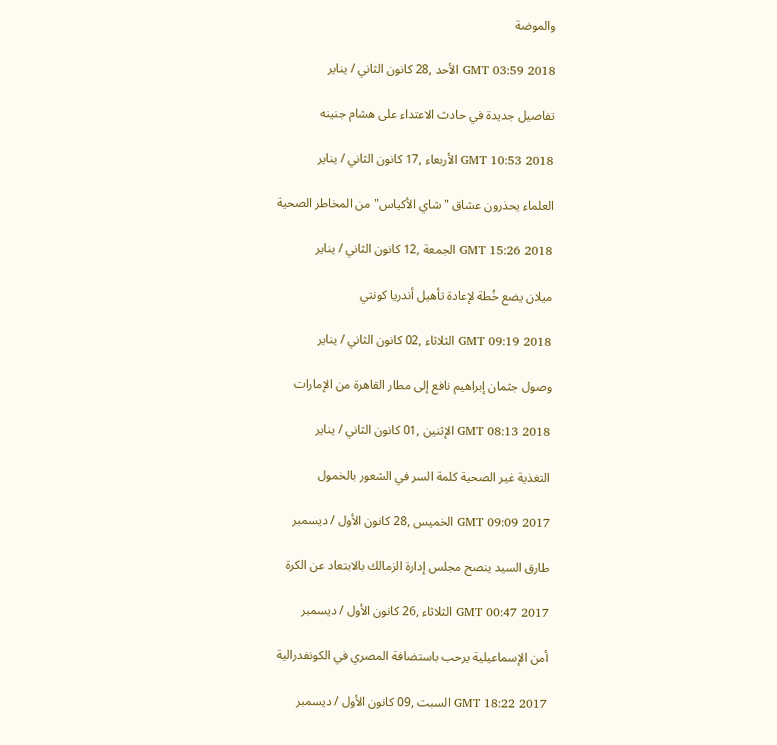والموضة

GMT 03:59 2018 الأحد ,28 كانون الثاني / يناير

تفاصيل جديدة في حادث الاعتداء على هشام جنينه

GMT 10:53 2018 الأربعاء ,17 كانون الثاني / يناير

العلماء يحذرون عشاق "شاي الأكياس" من المخاطر الصحية

GMT 15:26 2018 الجمعة ,12 كانون الثاني / يناير

ميلان يضع خُطة لإعادة تأهيل أندريا كونتي

GMT 09:19 2018 الثلاثاء ,02 كانون الثاني / يناير

وصول جثمان إبراهيم نافع إلى مطار القاهرة من الإمارات

GMT 08:13 2018 الإثنين ,01 كانون الثاني / يناير

التغذية غير الصحية كلمة السر في الشعور بالخمول

GMT 09:09 2017 الخميس ,28 كانون الأول / ديسمبر

طارق السيد ينصح مجلس إدارة الزمالك بالابتعاد عن الكرة

GMT 00:47 2017 الثلاثاء ,26 كانون الأول / ديسمبر

أمن الإسماعيلية يرحب باستضافة المصري في الكونفدرالية

GMT 18:22 2017 السبت ,09 كانون الأول / ديسمبر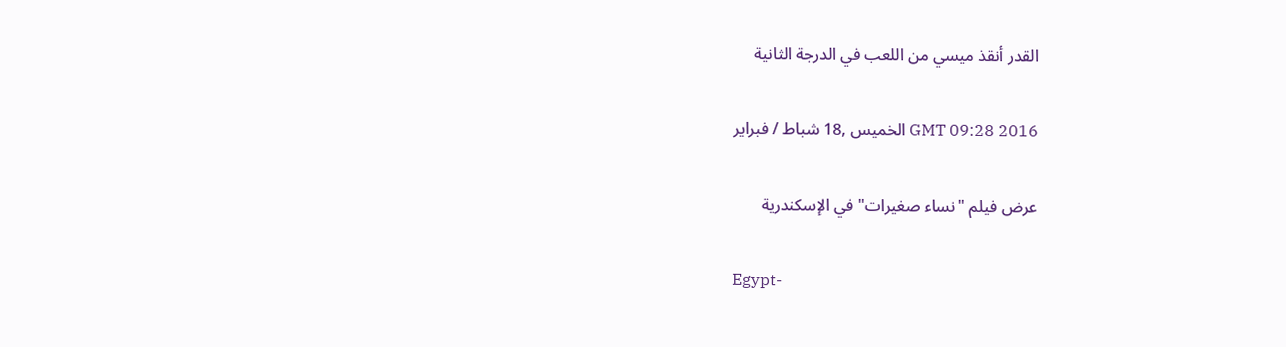القدر أنقذ ميسي من اللعب في الدرجة الثانية

GMT 09:28 2016 الخميس ,18 شباط / فبراير

عرض فيلم "نساء صغيرات" في الإسكندرية

Egypt-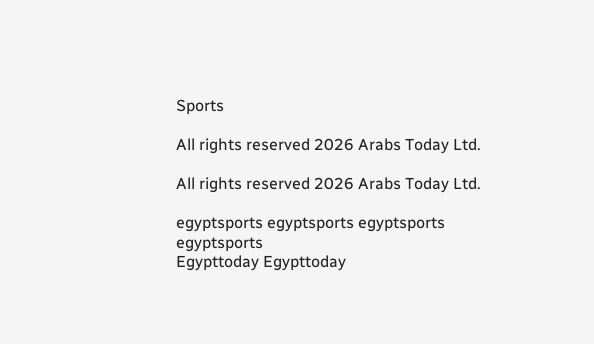Sports

All rights reserved 2026 Arabs Today Ltd.

All rights reserved 2026 Arabs Today Ltd.

egyptsports egyptsports egyptsports egyptsports
Egypttoday Egypttoday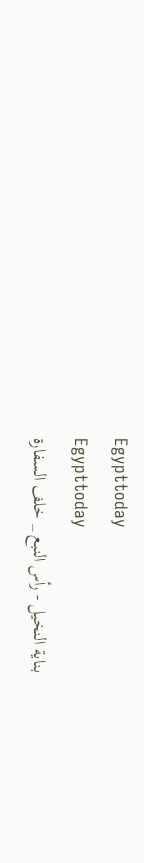Egypttoday
Egypttoday
بناية النخيل - رأس النبع _ خلف السفارة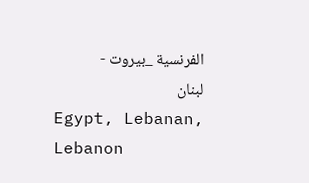الفرنسية _بيروت - لبنان
Egypt, Lebanan, Lebanon